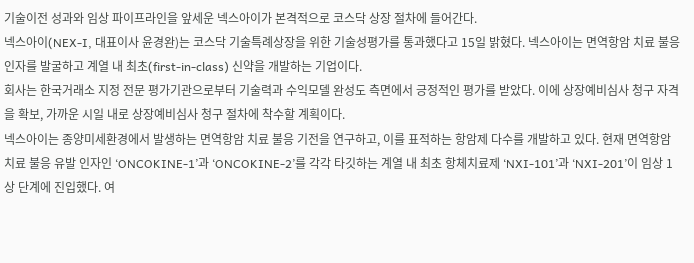기술이전 성과와 임상 파이프라인을 앞세운 넥스아이가 본격적으로 코스닥 상장 절차에 들어간다.
넥스아이(NEX-I, 대표이사 윤경완)는 코스닥 기술특례상장을 위한 기술성평가를 통과했다고 15일 밝혔다. 넥스아이는 면역항암 치료 불응 인자를 발굴하고 계열 내 최초(first-in-class) 신약을 개발하는 기업이다.
회사는 한국거래소 지정 전문 평가기관으로부터 기술력과 수익모델 완성도 측면에서 긍정적인 평가를 받았다. 이에 상장예비심사 청구 자격을 확보, 가까운 시일 내로 상장예비심사 청구 절차에 착수할 계획이다.
넥스아이는 종양미세환경에서 발생하는 면역항암 치료 불응 기전을 연구하고, 이를 표적하는 항암제 다수를 개발하고 있다. 현재 면역항암 치료 불응 유발 인자인 ‘ONCOKINE-1’과 ‘ONCOKINE-2’를 각각 타깃하는 계열 내 최초 항체치료제 ‘NXI-101’과 ‘NXI-201’이 임상 1상 단계에 진입했다. 여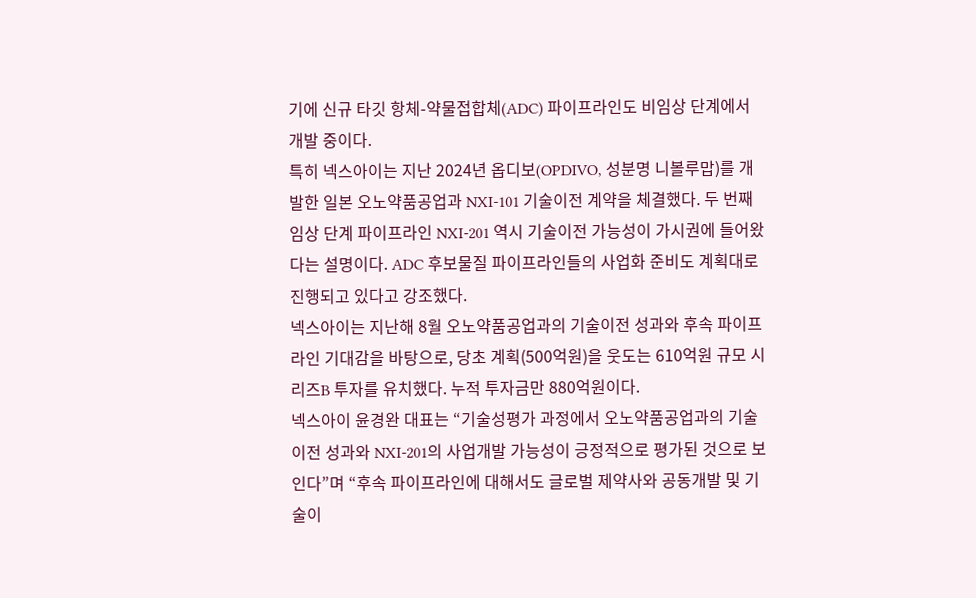기에 신규 타깃 항체-약물접합체(ADC) 파이프라인도 비임상 단계에서 개발 중이다.
특히 넥스아이는 지난 2024년 옵디보(OPDIVO, 성분명 니볼루맙)를 개발한 일본 오노약품공업과 NXI-101 기술이전 계약을 체결했다. 두 번째 임상 단계 파이프라인 NXI-201 역시 기술이전 가능성이 가시권에 들어왔다는 설명이다. ADC 후보물질 파이프라인들의 사업화 준비도 계획대로 진행되고 있다고 강조했다.
넥스아이는 지난해 8월 오노약품공업과의 기술이전 성과와 후속 파이프라인 기대감을 바탕으로, 당초 계획(500억원)을 웃도는 610억원 규모 시리즈B 투자를 유치했다. 누적 투자금만 880억원이다.
넥스아이 윤경완 대표는 “기술성평가 과정에서 오노약품공업과의 기술이전 성과와 NXI-201의 사업개발 가능성이 긍정적으로 평가된 것으로 보인다”며 “후속 파이프라인에 대해서도 글로벌 제약사와 공동개발 및 기술이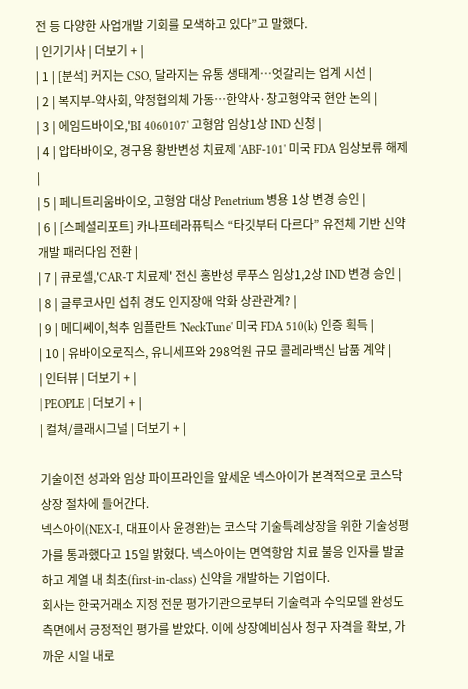전 등 다양한 사업개발 기회를 모색하고 있다”고 말했다.
| 인기기사 | 더보기 + |
| 1 | [분석] 커지는 CSO, 달라지는 유통 생태계…엇갈리는 업계 시선 |
| 2 | 복지부-약사회, 약정협의체 가동…한약사·창고형약국 현안 논의 |
| 3 | 에임드바이오,'BI 4060107' 고형암 임상1상 IND 신청 |
| 4 | 압타바이오, 경구용 황반변성 치료제 'ABF-101' 미국 FDA 임상보류 해제 |
| 5 | 페니트리움바이오, 고형암 대상 Penetrium 병용 1상 변경 승인 |
| 6 | [스페셜리포트] 카나프테라퓨틱스 “타깃부터 다르다” 유전체 기반 신약개발 패러다임 전환 |
| 7 | 큐로셀,'CAR-T 치료제' 전신 홍반성 루푸스 임상1,2상 IND 변경 승인 |
| 8 | 글루코사민 섭취 경도 인지장애 악화 상관관계? |
| 9 | 메디쎄이,척추 임플란트 'NeckTune' 미국 FDA 510(k) 인증 획득 |
| 10 | 유바이오로직스, 유니세프와 298억원 규모 콜레라백신 납품 계약 |
| 인터뷰 | 더보기 + |
| PEOPLE | 더보기 + |
| 컬쳐/클래시그널 | 더보기 + |

기술이전 성과와 임상 파이프라인을 앞세운 넥스아이가 본격적으로 코스닥 상장 절차에 들어간다.
넥스아이(NEX-I, 대표이사 윤경완)는 코스닥 기술특례상장을 위한 기술성평가를 통과했다고 15일 밝혔다. 넥스아이는 면역항암 치료 불응 인자를 발굴하고 계열 내 최초(first-in-class) 신약을 개발하는 기업이다.
회사는 한국거래소 지정 전문 평가기관으로부터 기술력과 수익모델 완성도 측면에서 긍정적인 평가를 받았다. 이에 상장예비심사 청구 자격을 확보, 가까운 시일 내로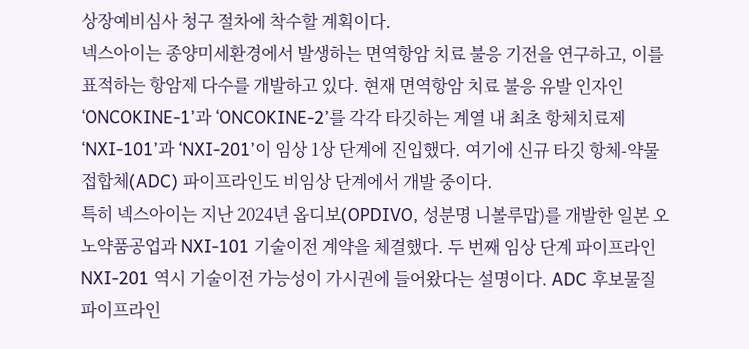상장예비심사 청구 절차에 착수할 계획이다.
넥스아이는 종양미세환경에서 발생하는 면역항암 치료 불응 기전을 연구하고, 이를 표적하는 항암제 다수를 개발하고 있다. 현재 면역항암 치료 불응 유발 인자인 ‘ONCOKINE-1’과 ‘ONCOKINE-2’를 각각 타깃하는 계열 내 최초 항체치료제 ‘NXI-101’과 ‘NXI-201’이 임상 1상 단계에 진입했다. 여기에 신규 타깃 항체-약물접합체(ADC) 파이프라인도 비임상 단계에서 개발 중이다.
특히 넥스아이는 지난 2024년 옵디보(OPDIVO, 성분명 니볼루맙)를 개발한 일본 오노약품공업과 NXI-101 기술이전 계약을 체결했다. 두 번째 임상 단계 파이프라인 NXI-201 역시 기술이전 가능성이 가시권에 들어왔다는 설명이다. ADC 후보물질 파이프라인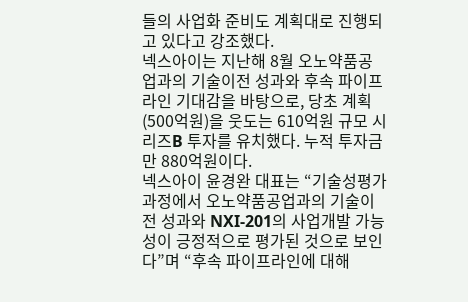들의 사업화 준비도 계획대로 진행되고 있다고 강조했다.
넥스아이는 지난해 8월 오노약품공업과의 기술이전 성과와 후속 파이프라인 기대감을 바탕으로, 당초 계획(500억원)을 웃도는 610억원 규모 시리즈B 투자를 유치했다. 누적 투자금만 880억원이다.
넥스아이 윤경완 대표는 “기술성평가 과정에서 오노약품공업과의 기술이전 성과와 NXI-201의 사업개발 가능성이 긍정적으로 평가된 것으로 보인다”며 “후속 파이프라인에 대해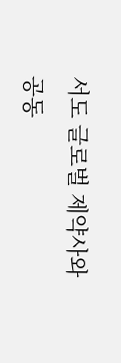서도 글로벌 제약사와 공동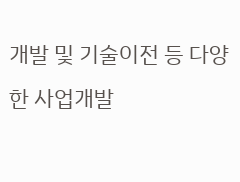개발 및 기술이전 등 다양한 사업개발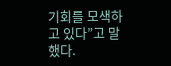기회를 모색하고 있다”고 말했다.